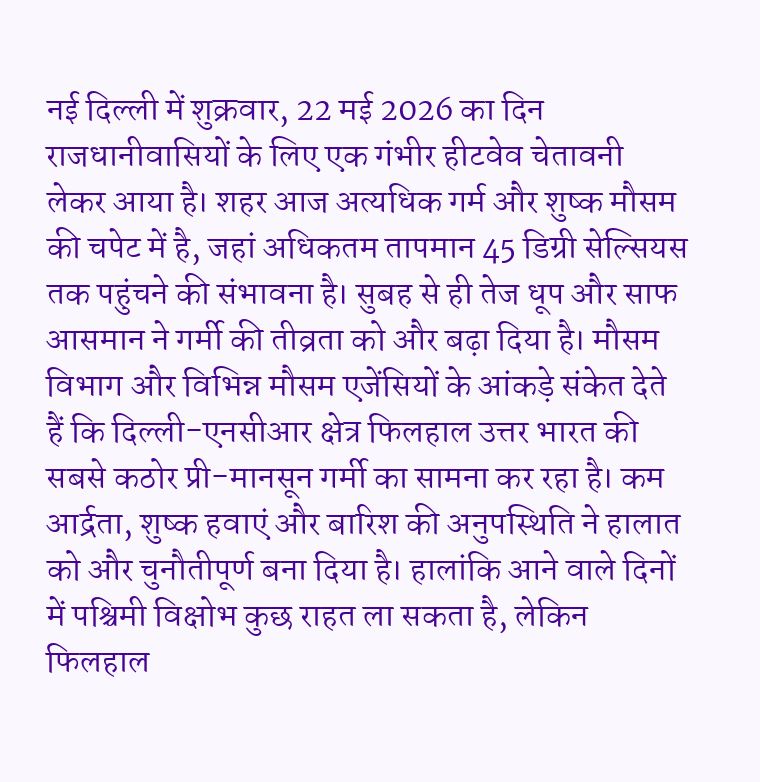नई दिल्ली में शुक्रवार, 22 मई 2026 का दिन राजधानीवासियों के लिए एक गंभीर हीटवेव चेतावनी लेकर आया है। शहर आज अत्यधिक गर्म और शुष्क मौसम की चपेट में है, जहां अधिकतम तापमान 45 डिग्री सेल्सियस तक पहुंचने की संभावना है। सुबह से ही तेज धूप और साफ आसमान ने गर्मी की तीव्रता को और बढ़ा दिया है। मौसम विभाग और विभिन्न मौसम एजेंसियों के आंकड़े संकेत देते हैं कि दिल्ली-एनसीआर क्षेत्र फिलहाल उत्तर भारत की सबसे कठोर प्री-मानसून गर्मी का सामना कर रहा है। कम आर्द्रता, शुष्क हवाएं और बारिश की अनुपस्थिति ने हालात को और चुनौतीपूर्ण बना दिया है। हालांकि आने वाले दिनों में पश्चिमी विक्षोभ कुछ राहत ला सकता है, लेकिन फिलहाल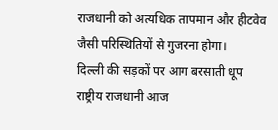राजधानी को अत्यधिक तापमान और हीटवेव जैसी परिस्थितियों से गुजरना होगा।
दिल्ली की सड़कों पर आग बरसाती धूप
राष्ट्रीय राजधानी आज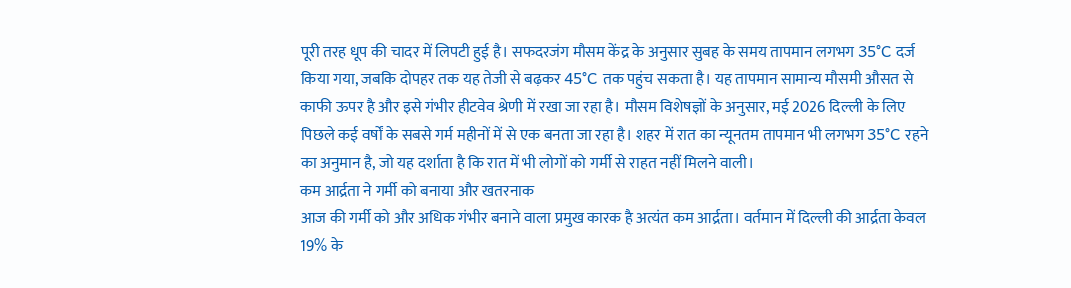पूरी तरह धूप की चादर में लिपटी हुई है। सफदरजंग मौसम केंद्र के अनुसार सुबह के समय तापमान लगभग 35°C दर्ज किया गया, जबकि दोपहर तक यह तेजी से बढ़कर 45°C तक पहुंच सकता है। यह तापमान सामान्य मौसमी औसत से काफी ऊपर है और इसे गंभीर हीटवेव श्रेणी में रखा जा रहा है। मौसम विशेषज्ञों के अनुसार, मई 2026 दिल्ली के लिए पिछले कई वर्षों के सबसे गर्म महीनों में से एक बनता जा रहा है। शहर में रात का न्यूनतम तापमान भी लगभग 35°C रहने का अनुमान है, जो यह दर्शाता है कि रात में भी लोगों को गर्मी से राहत नहीं मिलने वाली।
कम आर्द्रता ने गर्मी को बनाया और खतरनाक
आज की गर्मी को और अधिक गंभीर बनाने वाला प्रमुख कारक है अत्यंत कम आर्द्रता। वर्तमान में दिल्ली की आर्द्रता केवल 19% के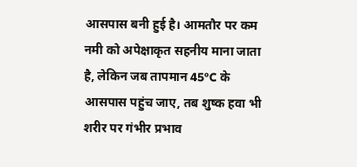आसपास बनी हुई है। आमतौर पर कम नमी को अपेक्षाकृत सहनीय माना जाता है, लेकिन जब तापमान 45°C के आसपास पहुंच जाए, तब शुष्क हवा भी शरीर पर गंभीर प्रभाव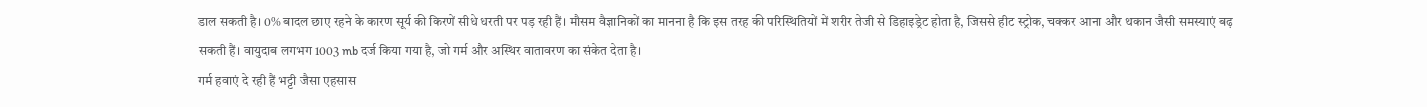डाल सकती है। 0% बादल छाए रहने के कारण सूर्य की किरणें सीधे धरती पर पड़ रही हैं। मौसम वैज्ञानिकों का मानना है कि इस तरह की परिस्थितियों में शरीर तेजी से डिहाइड्रेट होता है, जिससे हीट स्ट्रोक, चक्कर आना और थकान जैसी समस्याएं बढ़ सकती हैं। वायुदाब लगभग 1003 mb दर्ज किया गया है, जो गर्म और अस्थिर वातावरण का संकेत देता है।
गर्म हवाएं दे रही हैं भट्टी जैसा एहसास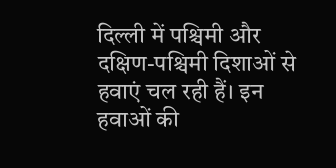दिल्ली में पश्चिमी और दक्षिण-पश्चिमी दिशाओं से हवाएं चल रही हैं। इन हवाओं की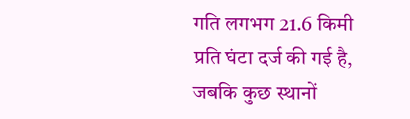गति लगभग 21.6 किमी प्रति घंटा दर्ज की गई है, जबकि कुछ स्थानों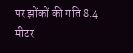पर झोंकों की गति 8.4 मीटर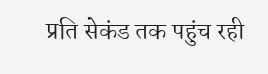प्रति सेकंड तक पहुंच रही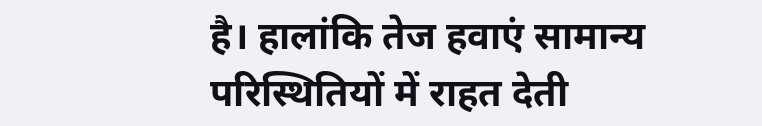है। हालांकि तेज हवाएं सामान्य परिस्थितियों में राहत देती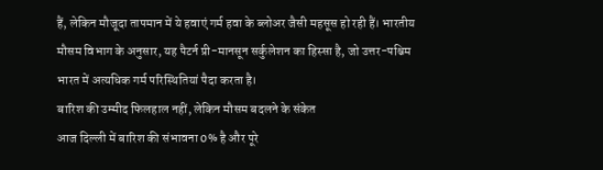हैं, लेकिन मौजूदा तापमान में ये हवाएं गर्म हवा के ब्लोअर जैसी महसूस हो रही हैं। भारतीय मौसम विभाग के अनुसार, यह पैटर्न प्री-मानसून सर्कुलेशन का हिस्सा है, जो उत्तर-पश्चिम भारत में अत्यधिक गर्म परिस्थितियां पैदा करता है।
बारिश की उम्मीद फिलहाल नहीं, लेकिन मौसम बदलने के संकेत
आज दिल्ली में बारिश की संभावना 0% है और पूरे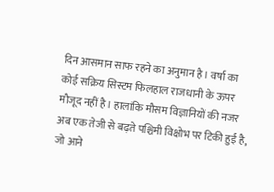दिन आसमान साफ रहने का अनुमान है। वर्षा का कोई सक्रिय सिस्टम फिलहाल राजधानी के ऊपर मौजूद नहीं है। हालांकि मौसम विज्ञानियों की नजर अब एक तेजी से बढ़ते पश्चिमी विक्षोभ पर टिकी हुई है, जो आने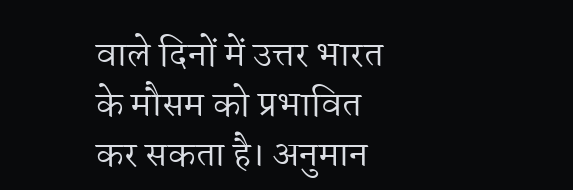वाले दिनों में उत्तर भारत के मौसम को प्रभावित कर सकता है। अनुमान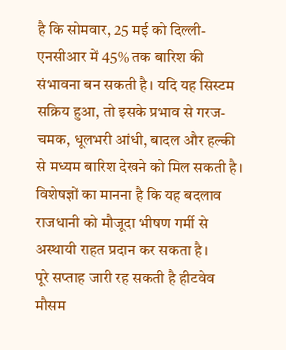है कि सोमवार, 25 मई को दिल्ली-एनसीआर में 45% तक बारिश की संभावना बन सकती है। यदि यह सिस्टम सक्रिय हुआ, तो इसके प्रभाव से गरज-चमक, धूलभरी आंधी, बादल और हल्की से मध्यम बारिश देखने को मिल सकती है। विशेषज्ञों का मानना है कि यह बदलाव राजधानी को मौजूदा भीषण गर्मी से अस्थायी राहत प्रदान कर सकता है।
पूरे सप्ताह जारी रह सकती है हीटवेव
मौसम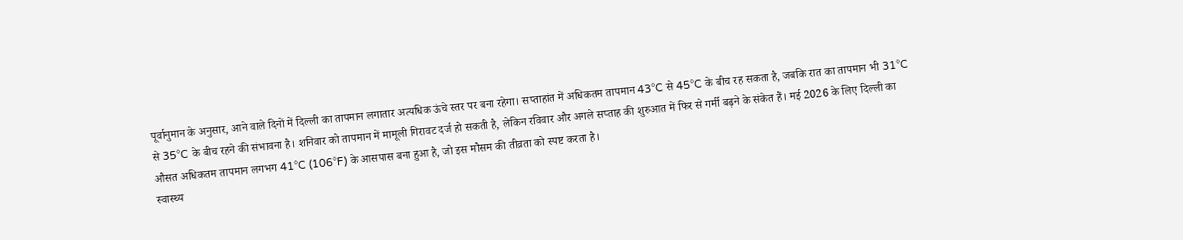पूर्वानुमान के अनुसार, आने वाले दिनों में दिल्ली का तापमान लगातार अत्यधिक ऊंचे स्तर पर बना रहेगा। सप्ताहांत में अधिकतम तापमान 43°C से 45°C के बीच रह सकता है, जबकि रात का तापमान भी 31°C से 35°C के बीच रहने की संभावना है। शनिवार को तापमान में मामूली गिरावट दर्ज हो सकती है, लेकिन रविवार और अगले सप्ताह की शुरुआत में फिर से गर्मी बढ़ने के संकेत हैं। मई 2026 के लिए दिल्ली का औसत अधिकतम तापमान लगभग 41°C (106°F) के आसपास बना हुआ है, जो इस मौसम की तीव्रता को स्पष्ट करता है।
स्वास्थ्य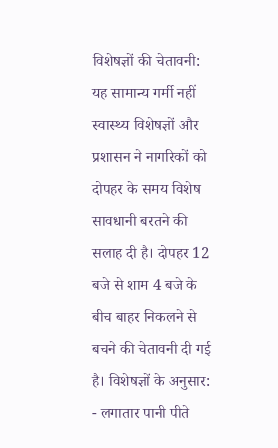विशेषज्ञों की चेतावनी: यह सामान्य गर्मी नहीं
स्वास्थ्य विशेषज्ञों और प्रशासन ने नागरिकों को दोपहर के समय विशेष सावधानी बरतने की सलाह दी है। दोपहर 12 बजे से शाम 4 बजे के बीच बाहर निकलने से बचने की चेतावनी दी गई है। विशेषज्ञों के अनुसार:
- लगातार पानी पीते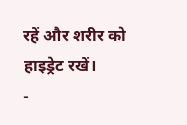रहें और शरीर को हाइड्रेट रखें।
-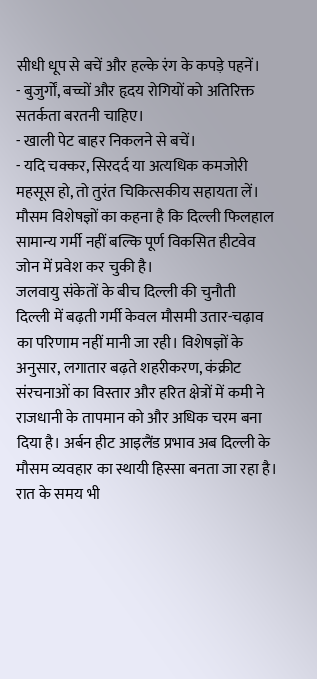सीधी धूप से बचें और हल्के रंग के कपड़े पहनें।
- बुजुर्गों, बच्चों और हृदय रोगियों को अतिरिक्त सतर्कता बरतनी चाहिए।
- खाली पेट बाहर निकलने से बचें।
- यदि चक्कर, सिरदर्द या अत्यधिक कमजोरी महसूस हो, तो तुरंत चिकित्सकीय सहायता लें।
मौसम विशेषज्ञों का कहना है कि दिल्ली फिलहाल सामान्य गर्मी नहीं बल्कि पूर्ण विकसित हीटवेव जोन में प्रवेश कर चुकी है।
जलवायु संकेतों के बीच दिल्ली की चुनौती
दिल्ली में बढ़ती गर्मी केवल मौसमी उतार-चढ़ाव का परिणाम नहीं मानी जा रही। विशेषज्ञों के अनुसार, लगातार बढ़ते शहरीकरण, कंक्रीट संरचनाओं का विस्तार और हरित क्षेत्रों में कमी ने राजधानी के तापमान को और अधिक चरम बना दिया है। अर्बन हीट आइलैंड प्रभाव अब दिल्ली के मौसम व्यवहार का स्थायी हिस्सा बनता जा रहा है। रात के समय भी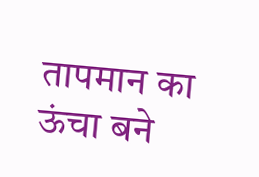तापमान का ऊंचा बने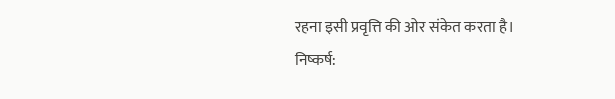रहना इसी प्रवृत्ति की ओर संकेत करता है।
निष्कर्ष: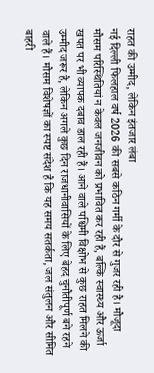राहत की उम्मीद, लेकिन इंतजार लंबा
नई दिल्ली फिलहाल वर्ष 2026 की सबसे कठिन गर्मी के दौर से गुजर रही है। मौजूदा मौसम परिस्थितियां न केवल जनजीवन को प्रभावित कर रही हैं, बल्कि स्वास्थ्य और ऊर्जा खपत पर भी व्यापक दबाव डाल रही हैं। आने वाले पश्चिमी विक्षोभ से कुछ राहत मिलने की उम्मीद जरूर है, लेकिन अगले कुछ दिन राजधानीवासियों के लिए बेहद चुनौतीपूर्ण बने रहने वाले हैं। मौसम विशेषज्ञों का स्पष्ट संदेश है कि यह समय सतर्कता, जल संतुलन और सीमित बाहरी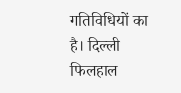गतिविधियों का है। दिल्ली फिलहाल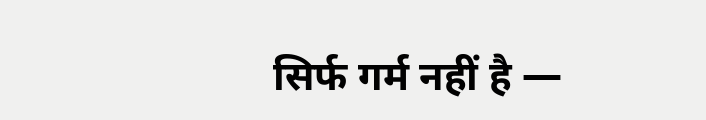सिर्फ गर्म नहीं है —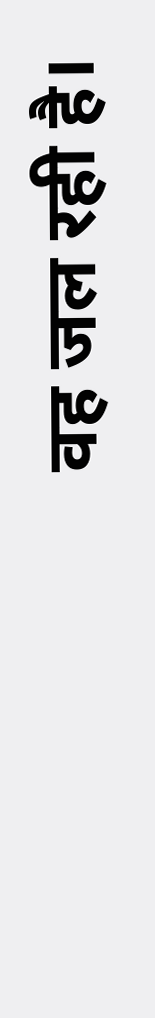वह जल रही है।